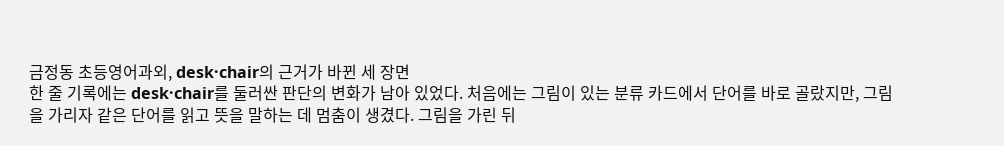금정동 초등영어과외, desk·chair의 근거가 바뀐 세 장면
한 줄 기록에는 desk·chair를 둘러싼 판단의 변화가 남아 있었다. 처음에는 그림이 있는 분류 카드에서 단어를 바로 골랐지만, 그림을 가리자 같은 단어를 읽고 뜻을 말하는 데 멈춤이 생겼다. 그림을 가린 뒤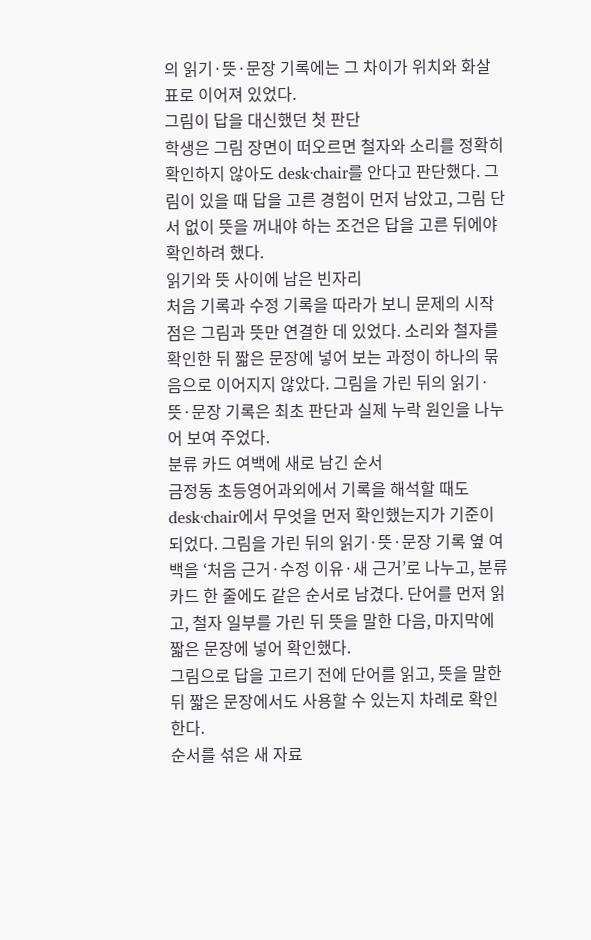의 읽기·뜻·문장 기록에는 그 차이가 위치와 화살표로 이어져 있었다.
그림이 답을 대신했던 첫 판단
학생은 그림 장면이 떠오르면 철자와 소리를 정확히 확인하지 않아도 desk·chair를 안다고 판단했다. 그림이 있을 때 답을 고른 경험이 먼저 남았고, 그림 단서 없이 뜻을 꺼내야 하는 조건은 답을 고른 뒤에야 확인하려 했다.
읽기와 뜻 사이에 남은 빈자리
처음 기록과 수정 기록을 따라가 보니 문제의 시작점은 그림과 뜻만 연결한 데 있었다. 소리와 철자를 확인한 뒤 짧은 문장에 넣어 보는 과정이 하나의 묶음으로 이어지지 않았다. 그림을 가린 뒤의 읽기·뜻·문장 기록은 최초 판단과 실제 누락 원인을 나누어 보여 주었다.
분류 카드 여백에 새로 남긴 순서
금정동 초등영어과외에서 기록을 해석할 때도 desk·chair에서 무엇을 먼저 확인했는지가 기준이 되었다. 그림을 가린 뒤의 읽기·뜻·문장 기록 옆 여백을 ‘처음 근거·수정 이유·새 근거’로 나누고, 분류 카드 한 줄에도 같은 순서로 남겼다. 단어를 먼저 읽고, 철자 일부를 가린 뒤 뜻을 말한 다음, 마지막에 짧은 문장에 넣어 확인했다.
그림으로 답을 고르기 전에 단어를 읽고, 뜻을 말한 뒤 짧은 문장에서도 사용할 수 있는지 차례로 확인한다.
순서를 섞은 새 자료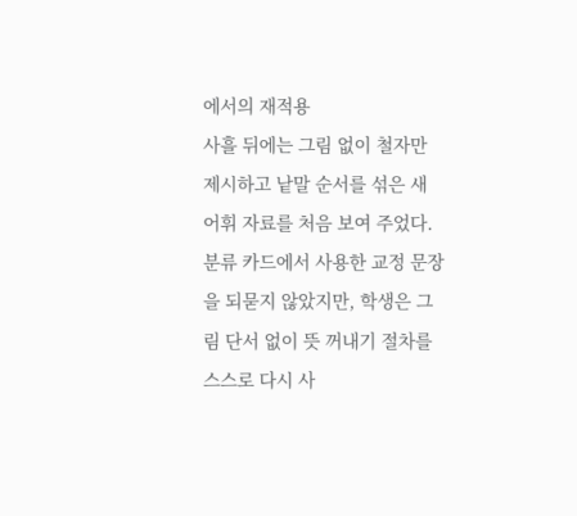에서의 재적용
사흘 뒤에는 그림 없이 철자만 제시하고 낱말 순서를 섞은 새 어휘 자료를 처음 보여 주었다. 분류 카드에서 사용한 교정 문장을 되묻지 않았지만, 학생은 그림 단서 없이 뜻 꺼내기 절차를 스스로 다시 사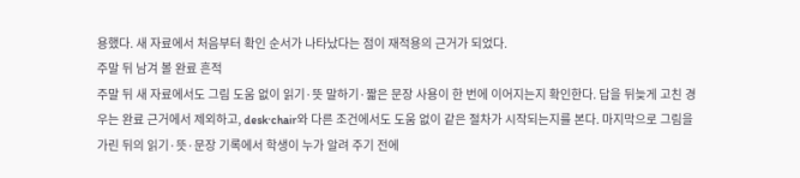용했다. 새 자료에서 처음부터 확인 순서가 나타났다는 점이 재적용의 근거가 되었다.
주말 뒤 남겨 볼 완료 흔적
주말 뒤 새 자료에서도 그림 도움 없이 읽기·뜻 말하기·짧은 문장 사용이 한 번에 이어지는지 확인한다. 답을 뒤늦게 고친 경우는 완료 근거에서 제외하고, desk·chair와 다른 조건에서도 도움 없이 같은 절차가 시작되는지를 본다. 마지막으로 그림을 가린 뒤의 읽기·뜻·문장 기록에서 학생이 누가 알려 주기 전에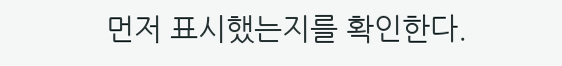먼저 표시했는지를 확인한다.